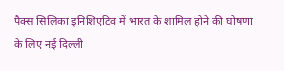पैक्स सिलिका इनिशिएटिव में भारत के शामिल होने की घोषणा के लिए नई दिल्ली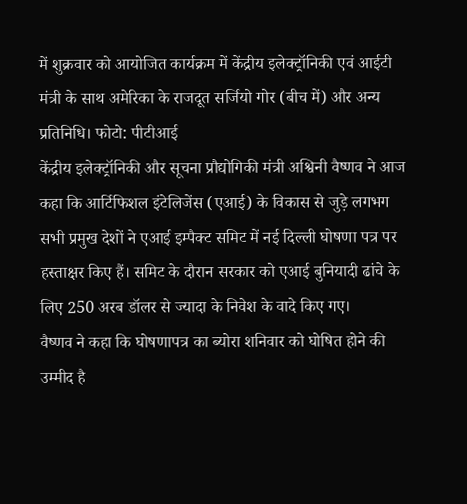में शुक्रवार को आयोजित कार्यक्रम में केंद्रीय इलेक्ट्रॉनिकी एवं आईटी मंत्री के साथ अमेरिका के राजदूत सर्जियो गोर (बीच में) और अन्य प्रतिनिधि। फोटो: पीटीआई
केंद्रीय इलेक्ट्रॉनिकी और सूचना प्रौद्योगिकी मंत्री अश्विनी वैष्णव ने आज कहा कि आर्टिफिशल इंटेलिजेंस (एआई) के विकास से जुड़े लगभग सभी प्रमुख देशों ने एआई इम्पैक्ट समिट में नई दिल्ली घोषणा पत्र पर हस्ताक्षर किए हैं। समिट के दौरान सरकार को एआई बुनियादी ढांचे के लिए 250 अरब डॉलर से ज्यादा के निवेश के वादे किए गए।
वैष्णव ने कहा कि घोषणापत्र का ब्योरा शनिवार को घोषित होने की उम्मीद है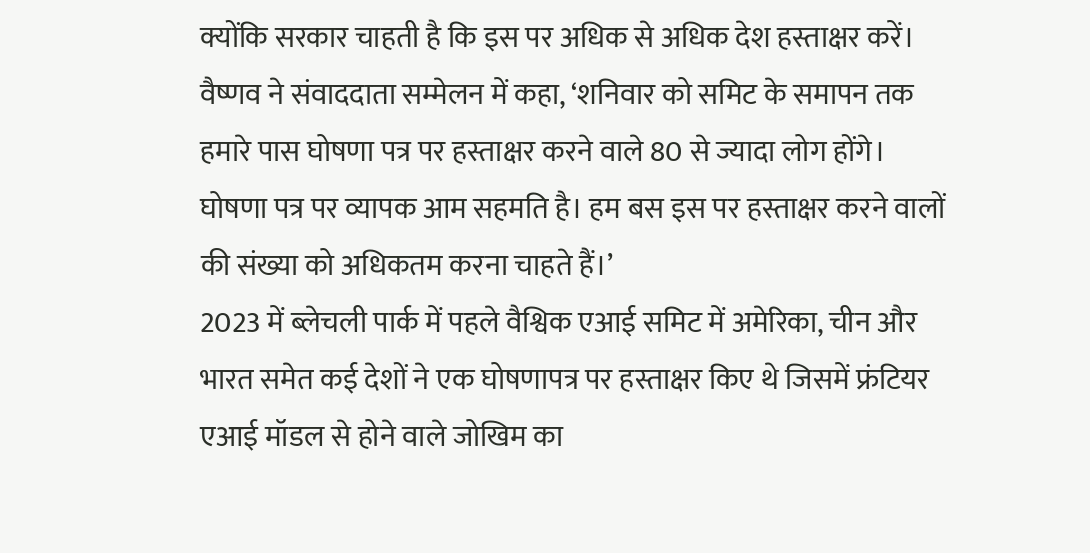क्योंकि सरकार चाहती है कि इस पर अधिक से अधिक देश हस्ताक्षर करें। वैष्णव ने संवाददाता सम्मेलन में कहा, ‘शनिवार को समिट के समापन तक हमारे पास घोषणा पत्र पर हस्ताक्षर करने वाले 80 से ज्यादा लोग होंगे। घोषणा पत्र पर व्यापक आम सहमति है। हम बस इस पर हस्ताक्षर करने वालों की संख्या को अधिकतम करना चाहते हैं।’
2023 में ब्लेचली पार्क में पहले वैश्विक एआई समिट में अमेरिका, चीन और भारत समेत कई देशों ने एक घोषणापत्र पर हस्ताक्षर किए थे जिसमें फ्रंटियर एआई मॉडल से होने वाले जोखिम का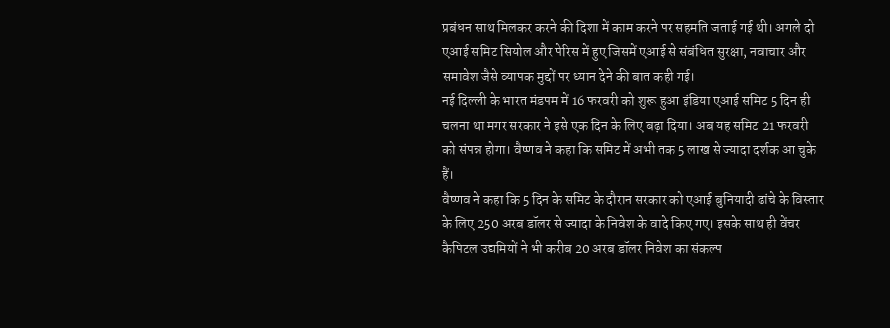प्रबंधन साथ मिलकर करने की दिशा में काम करने पर सहमति जताई गई थी। अगले दो एआई समिट सियोल और पेरिस में हुए जिसमें एआई से संबंधित सुरक्षा, नवाचार और समावेश जैसे व्यापक मुद्दों पर ध्यान देने की बात कही गई।
नई दिल्ली के भारत मंडपम में 16 फरवरी को शुरू हुआ इंडिया एआई समिट 5 दिन ही चलना था मगर सरकार ने इसे एक दिन के लिए बढ़ा दिया। अब यह समिट 21 फरवरी को संपन्न होगा। वैष्णव ने कहा कि समिट में अभी तक 5 लाख से ज्यादा दर्शक आ चुके हैं।
वैष्णव ने कहा कि 5 दिन के समिट के दौरान सरकार को एआई बुनियादी ढांचे के विस्तार के लिए 250 अरब डॉलर से ज्यादा के निवेश के वादे किए गए। इसके साथ ही वेंचर कैपिटल उद्यमियों ने भी करीब 20 अरब डॉलर निवेश का संकल्प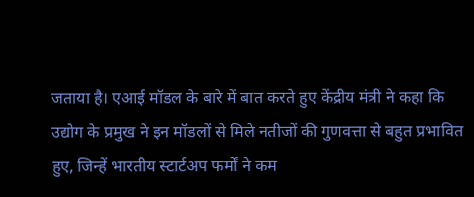जताया है। एआई मॉडल के बारे में बात करते हुए केंद्रीय मंत्री ने कहा कि उद्योग के प्रमुख ने इन मॉडलों से मिले नतीजों की गुणवत्ता से बहुत प्रभावित हुए, जिन्हें भारतीय स्टार्टअप फर्मों ने कम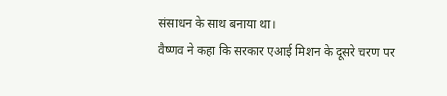संसाधन के साथ बनाया था।
वैष्णव ने कहा कि सरकार एआई मिशन के दूसरे चरण पर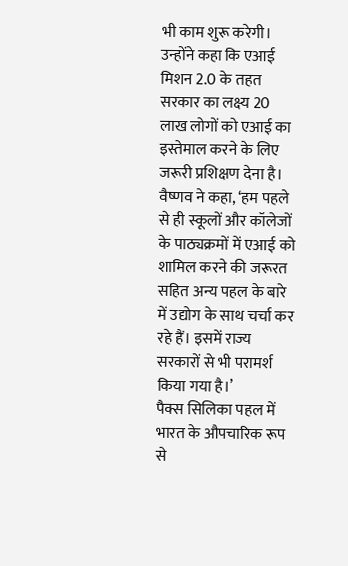भी काम शुरू करेगी। उन्होंने कहा कि एआई मिशन 2.0 के तहत सरकार का लक्ष्य 20 लाख लोगों को एआई का इस्तेमाल करने के लिए जरूरी प्रशिक्षण देना है। वैष्णव ने कहा, ‘हम पहले से ही स्कूलों और कॉलेजों के पाठ्यक्रमों में एआई को शामिल करने की जरूरत सहित अन्य पहल के बारे में उद्योग के साथ चर्चा कर रहे हैं। इसमें राज्य सरकारों से भी परामर्श किया गया है।’
पैक्स सिलिका पहल में भारत के औपचारिक रूप से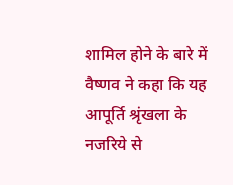शामिल होने के बारे में वैष्णव ने कहा कि यह आपूर्ति श्रृंखला के नजरिये से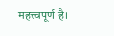महत्त्वपूर्ण है।